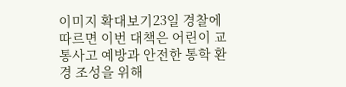이미지 확대보기23일 경찰에 따르면 이번 대책은 어린이 교통사고 예방과 안전한 통학 환경 조성을 위해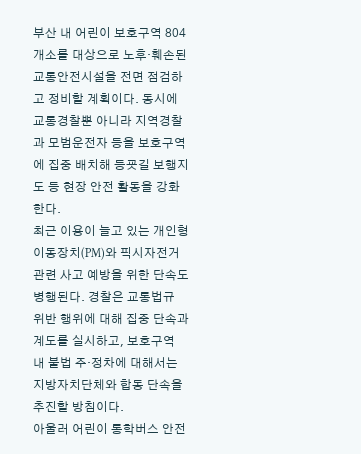부산 내 어린이 보호구역 804개소를 대상으로 노후·훼손된 교통안전시설을 전면 점검하고 정비할 계획이다. 동시에 교통경찰뿐 아니라 지역경찰과 모범운전자 등을 보호구역에 집중 배치해 등굣길 보행지도 등 현장 안전 활동을 강화한다.
최근 이용이 늘고 있는 개인형 이동장치(PM)와 픽시자전거 관련 사고 예방을 위한 단속도 병행된다. 경찰은 교통법규 위반 행위에 대해 집중 단속과 계도를 실시하고, 보호구역 내 불법 주·정차에 대해서는 지방자치단체와 합동 단속을 추진할 방침이다.
아울러 어린이 통학버스 안전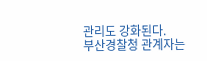관리도 강화된다.
부산경찰청 관계자는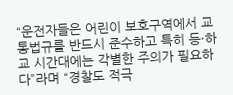“운전자들은 어린이 보호구역에서 교통법규를 반드시 준수하고 특히 등·하교 시간대에는 각별한 주의가 필요하다”라며 “경찰도 적극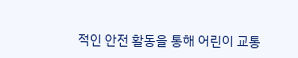적인 안전 활동을 통해 어린이 교통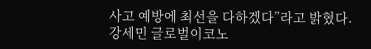사고 예방에 최선을 다하겠다”라고 밝혔다.
강세민 글로벌이코노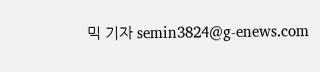믹 기자 semin3824@g-enews.com